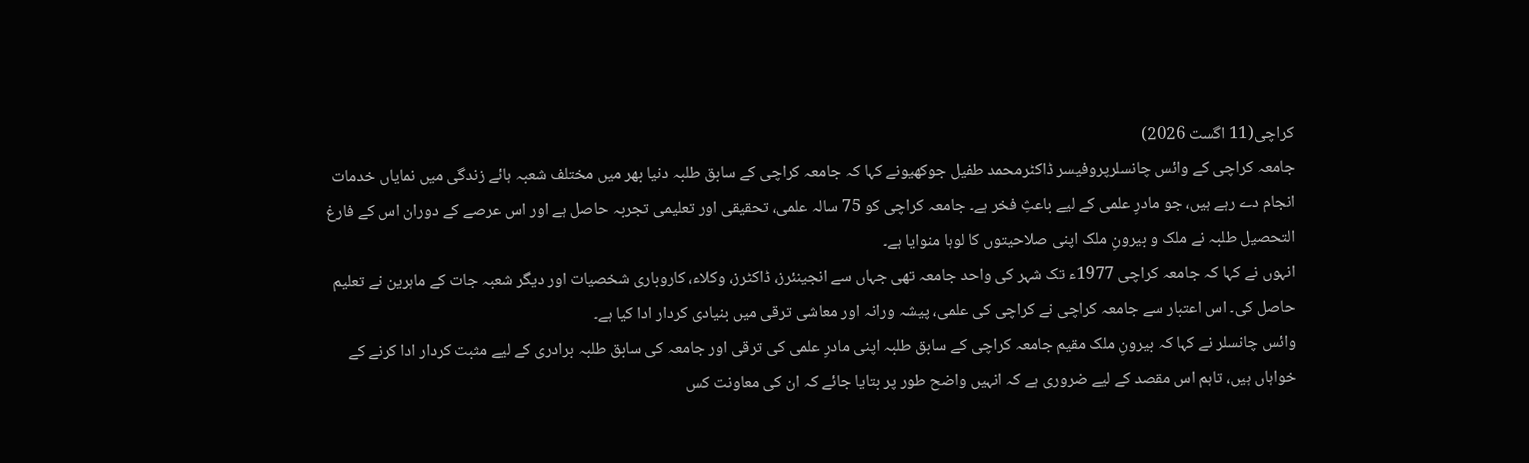کراچی(11 اگست 2026)
جامعہ کراچی کے وائس چانسلرپروفیسر ڈاکٹرمحمد طفیل جوکھیونے کہا کہ جامعہ کراچی کے سابق طلبہ دنیا بھر میں مختلف شعبہ ہائے زندگی میں نمایاں خدمات انجام دے رہے ہیں، جو مادرِ علمی کے لیے باعثِ فخر ہے۔ جامعہ کراچی کو 75 سالہ علمی، تحقیقی اور تعلیمی تجربہ حاصل ہے اور اس عرصے کے دوران اس کے فارغ التحصیل طلبہ نے ملک و بیرونِ ملک اپنی صلاحیتوں کا لوہا منوایا ہے۔
انہوں نے کہا کہ جامعہ کراچی 1977ء تک شہر کی واحد جامعہ تھی جہاں سے انجینئرز، ڈاکٹرز، وکلاء، کاروباری شخصیات اور دیگر شعبہ جات کے ماہرین نے تعلیم حاصل کی۔ اس اعتبار سے جامعہ کراچی نے کراچی کی علمی، پیشہ ورانہ اور معاشی ترقی میں بنیادی کردار ادا کیا ہے۔
وائس چانسلر نے کہا کہ بیرونِ ملک مقیم جامعہ کراچی کے سابق طلبہ اپنی مادرِ علمی کی ترقی اور جامعہ کی سابق طلبہ برادری کے لیے مثبت کردار ادا کرنے کے خواہاں ہیں، تاہم اس مقصد کے لیے ضروری ہے کہ انہیں واضح طور پر بتایا جائے کہ ان کی معاونت کس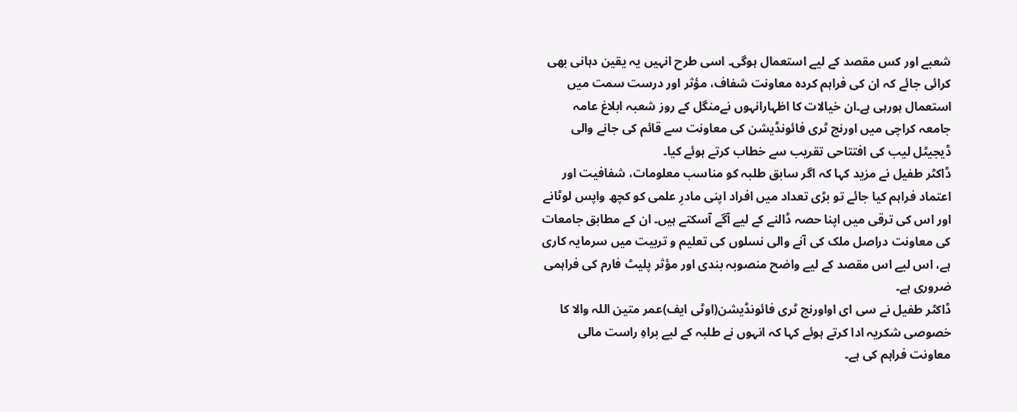شعبے اور کس مقصد کے لیے استعمال ہوگی۔ اسی طرح انہیں یہ یقین دہانی بھی کرائی جائے کہ ان کی فراہم کردہ معاونت شفاف، مؤثر اور درست سمت میں استعمال ہورہی ہے۔ان خیالات کا اظہارانہوں نےمنگل کے روز شعبہ ابلاغ عامہ جامعہ کراچی میں اورنج ٹری فائونڈیشن کی معاونت سے قائم کی جانے والی ڈیجیٹل لیب کی افتتاحی تقریب سے خطاب کرتے ہوئے کیا۔
ڈاکٹر طفیل نے مزید کہا کہ اگر سابق طلبہ کو مناسب معلومات، شفافیت اور اعتماد فراہم کیا جائے تو بڑی تعداد میں افراد اپنی مادرِ علمی کو کچھ واپس لوٹانے اور اس کی ترقی میں اپنا حصہ ڈالنے کے لیے آگے آسکتے ہیں۔ ان کے مطابق جامعات کی معاونت دراصل ملک کی آنے والی نسلوں کی تعلیم و تربیت میں سرمایہ کاری ہے، اس لیے اس مقصد کے لیے واضح منصوبہ بندی اور مؤثر پلیٹ فارم کی فراہمی ضروری ہے۔
ڈاکٹر طفیل نے سی ای اواورنج ٹری فائونڈیشن(اوٹی ایف)عمر متین اللہ والا کا خصوصی شکریہ ادا کرتے ہوئے کہا کہ انہوں نے طلبہ کے لیے براہِ راست مالی معاونت فراہم کی ہے۔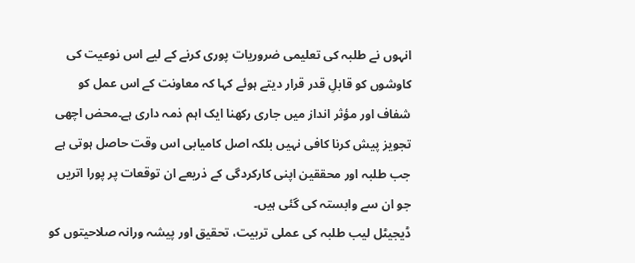انہوں نے طلبہ کی تعلیمی ضروریات پوری کرنے کے لیے اس نوعیت کی کاوشوں کو قابلِ قدر قرار دیتے ہوئے کہا کہ معاونت کے اس عمل کو شفاف اور مؤثر انداز میں جاری رکھنا ایک اہم ذمہ داری ہے۔محض اچھی تجویز پیش کرنا کافی نہیں بلکہ اصل کامیابی اس وقت حاصل ہوتی ہے جب طلبہ اور محققین اپنی کارکردگی کے ذریعے ان توقعات پر پورا اتریں جو ان سے وابستہ کی گئی ہیں۔
ڈیجیٹل لیب طلبہ کی عملی تربیت، تحقیق اور پیشہ ورانہ صلاحیتوں کو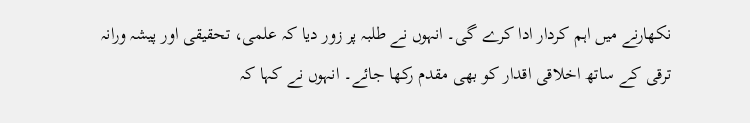نکھارنے میں اہم کردار ادا کرے گی۔ انہوں نے طلبہ پر زور دیا کہ علمی، تحقیقی اور پیشہ ورانہ ترقی کے ساتھ اخلاقی اقدار کو بھی مقدم رکھا جائے۔ انہوں نے کہا کہ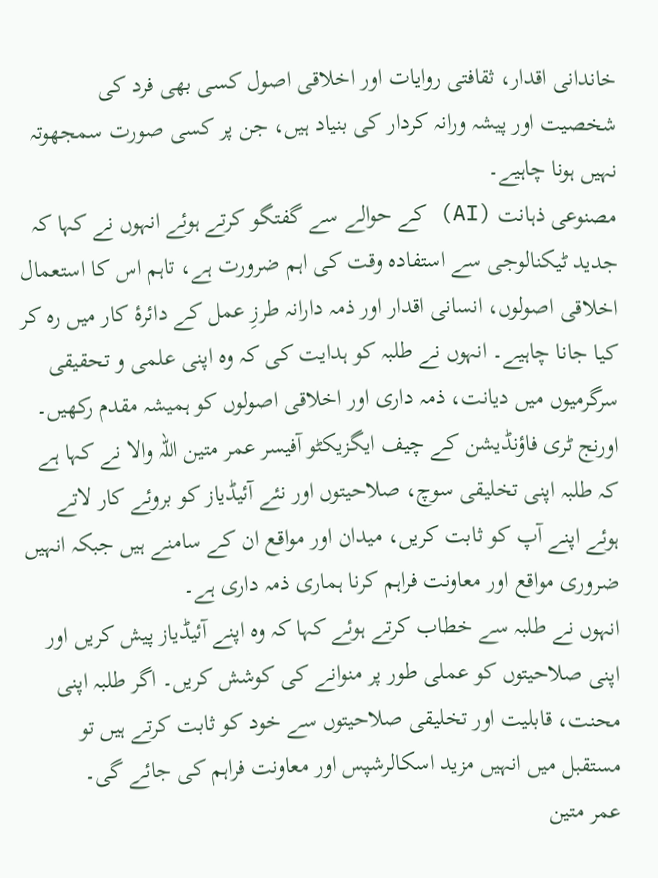خاندانی اقدار، ثقافتی روایات اور اخلاقی اصول کسی بھی فرد کی شخصیت اور پیشہ ورانہ کردار کی بنیاد ہیں، جن پر کسی صورت سمجھوتہ نہیں ہونا چاہیے۔
مصنوعی ذہانت (AI) کے حوالے سے گفتگو کرتے ہوئے انہوں نے کہا کہ جدید ٹیکنالوجی سے استفادہ وقت کی اہم ضرورت ہے، تاہم اس کا استعمال اخلاقی اصولوں، انسانی اقدار اور ذمہ دارانہ طرزِ عمل کے دائرۂ کار میں رہ کر کیا جانا چاہیے۔ انہوں نے طلبہ کو ہدایت کی کہ وہ اپنی علمی و تحقیقی سرگرمیوں میں دیانت، ذمہ داری اور اخلاقی اصولوں کو ہمیشہ مقدم رکھیں۔
اورنج ٹری فاؤنڈیشن کے چیف ایگزیکٹو آفیسر عمر متین اللہ والا نے کہا ہے کہ طلبہ اپنی تخلیقی سوچ، صلاحیتوں اور نئے آئیڈیاز کو بروئے کار لاتے ہوئے اپنے آپ کو ثابت کریں، میدان اور مواقع ان کے سامنے ہیں جبکہ انہیں ضروری مواقع اور معاونت فراہم کرنا ہماری ذمہ داری ہے۔
انہوں نے طلبہ سے خطاب کرتے ہوئے کہا کہ وہ اپنے آئیڈیاز پیش کریں اور اپنی صلاحیتوں کو عملی طور پر منوانے کی کوشش کریں۔ اگر طلبہ اپنی محنت، قابلیت اور تخلیقی صلاحیتوں سے خود کو ثابت کرتے ہیں تو مستقبل میں انہیں مزید اسکالرشپس اور معاونت فراہم کی جائے گی۔
عمر متین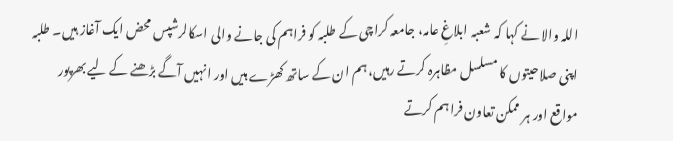اللہ والا نے کہا کہ شعبہ ابلاغِ عامہ، جامعہ کراچی کے طلبہ کو فراہم کی جانے والی اسکالرشپس محض ایک آغاز ہیں۔ طلبہ اپنی صلاحیتوں کا مسلسل مظاہرہ کرتے رہیں، ہم ان کے ساتھ کھڑے ہیں اور انہیں آگے بڑھنے کے لیے بھرپور مواقع اور ہر ممکن تعاون فراہم کرتے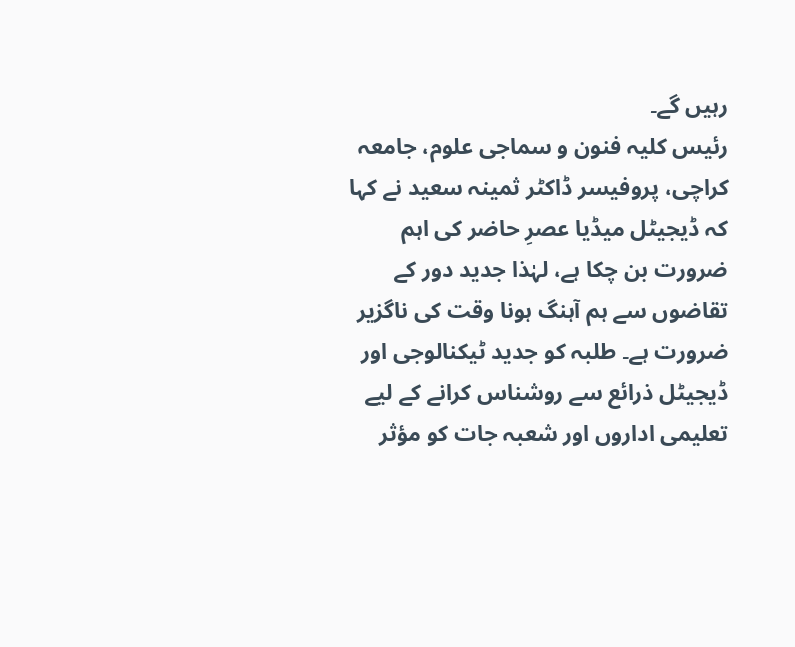رہیں گے۔
رئیس کلیہ فنون و سماجی علوم، جامعہ کراچی، پروفیسر ڈاکٹر ثمینہ سعید نے کہا کہ ڈیجیٹل میڈیا عصرِ حاضر کی اہم ضرورت بن چکا ہے، لہٰذا جدید دور کے تقاضوں سے ہم آہنگ ہونا وقت کی ناگزیر ضرورت ہے۔ طلبہ کو جدید ٹیکنالوجی اور ڈیجیٹل ذرائع سے روشناس کرانے کے لیے تعلیمی اداروں اور شعبہ جات کو مؤثر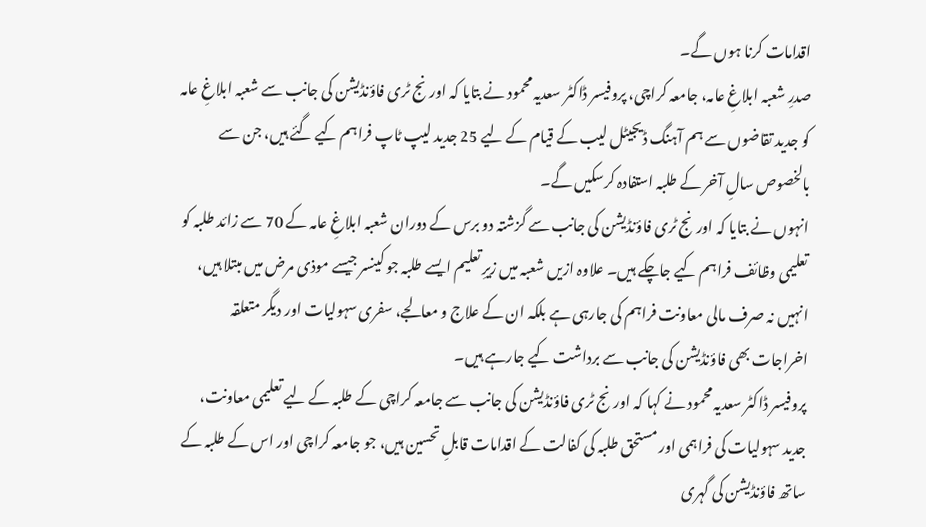اقدامات کرنا ہوں گے۔
صدرِ شعبہ ابلاغِ عامہ، جامعہ کراچی، پروفیسر ڈاکٹر سعدیہ محمود نے بتایا کہ اورنج ٹری فاؤنڈیشن کی جانب سے شعبہ ابلاغِ عامہ کو جدید تقاضوں سے ہم آہنگ ڈیجیٹل لیب کے قیام کے لیے 25 جدید لیپ ٹاپ فراہم کیے گئے ہیں، جن سے بالخصوص سالِ آخر کے طلبہ استفادہ کرسکیں گے۔
انہوں نے بتایا کہ اورنج ٹری فاؤنڈیشن کی جانب سے گزشتہ دو برس کے دوران شعبہ ابلاغِ عامہ کے 70 سے زائد طلبہ کو تعلیمی وظائف فراہم کیے جاچکے ہیں۔ علاوہ ازیں شعبہ میں زیرِ تعلیم ایسے طلبہ جو کینسر جیسے موذی مرض میں مبتلا ہیں، انہیں نہ صرف مالی معاونت فراہم کی جارہی ہے بلکہ ان کے علاج و معالجے، سفری سہولیات اور دیگر متعلقہ اخراجات بھی فاؤنڈیشن کی جانب سے برداشت کیے جارہے ہیں۔
پروفیسر ڈاکٹر سعدیہ محمود نے کہا کہ اورنج ٹری فاؤنڈیشن کی جانب سے جامعہ کراچی کے طلبہ کے لیے تعلیمی معاونت، جدید سہولیات کی فراہمی اور مستحق طلبہ کی کفالت کے اقدامات قابلِ تحسین ہیں، جو جامعہ کراچی اور اس کے طلبہ کے ساتھ فاؤنڈیشن کی گہری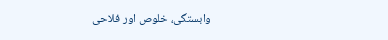وابستگی، خلوص اور فلاحی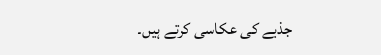جذبے کی عکاسی کرتے ہیں۔